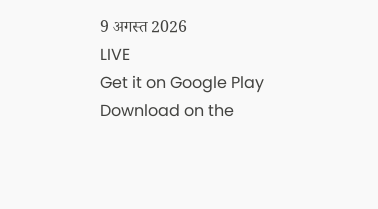9 अगस्त 2026
LIVE
Get it on Google Play Download on the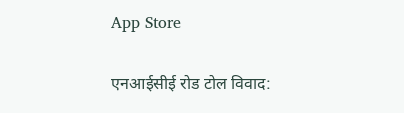App Store

एनआईसीई रोड टोल विवाद: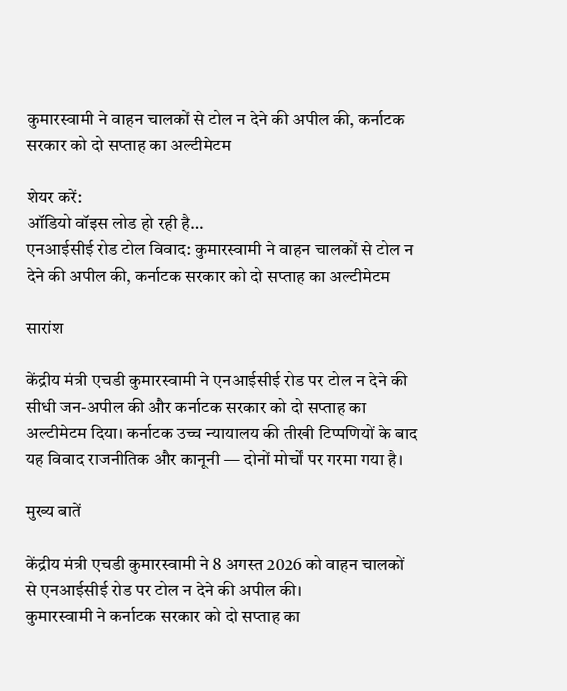कुमारस्वामी ने वाहन चालकों से टोल न देने की अपील की, कर्नाटक सरकार को दो सप्ताह का अल्टीमेटम

शेयर करें:
ऑडियो वॉइस लोड हो रही है…
एनआईसीई रोड टोल विवाद: कुमारस्वामी ने वाहन चालकों से टोल न देने की अपील की, कर्नाटक सरकार को दो सप्ताह का अल्टीमेटम

सारांश

केंद्रीय मंत्री एचडी कुमारस्वामी ने एनआईसीई रोड पर टोल न देने की सीधी जन-अपील की और कर्नाटक सरकार को दो सप्ताह का अल्टीमेटम दिया। कर्नाटक उच्च न्यायालय की तीखी टिप्पणियों के बाद यह विवाद राजनीतिक और कानूनी — दोनों मोर्चों पर गरमा गया है।

मुख्य बातें

केंद्रीय मंत्री एचडी कुमारस्वामी ने 8 अगस्त 2026 को वाहन चालकों से एनआईसीई रोड पर टोल न देने की अपील की।
कुमारस्वामी ने कर्नाटक सरकार को दो सप्ताह का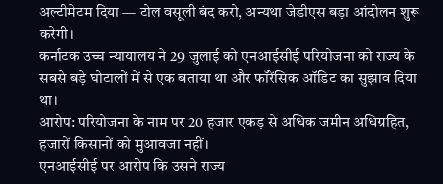अल्टीमेटम दिया — टोल वसूली बंद करो, अन्यथा जेडीएस बड़ा आंदोलन शुरू करेगी।
कर्नाटक उच्च न्यायालय ने 29 जुलाई को एनआईसीई परियोजना को राज्य के सबसे बड़े घोटालों में से एक बताया था और फॉरेंसिक ऑडिट का सुझाव दिया था।
आरोप: परियोजना के नाम पर 20 हजार एकड़ से अधिक जमीन अधिग्रहित, हजारों किसानों को मुआवजा नहीं।
एनआईसीई पर आरोप कि उसने राज्य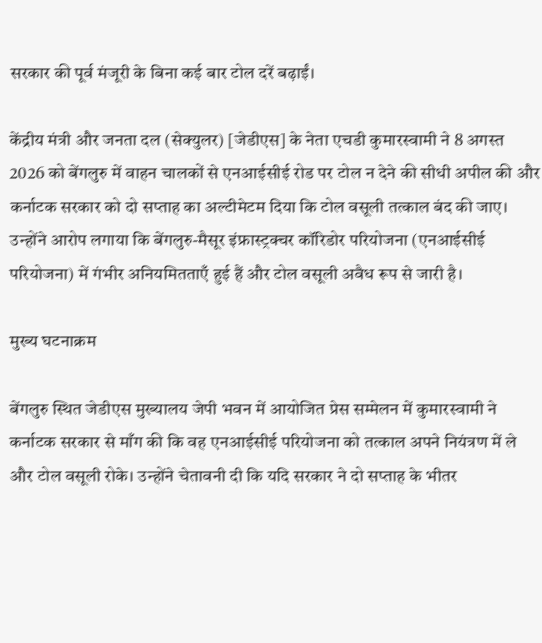सरकार की पूर्व मंजूरी के बिना कई बार टोल दरें बढ़ाईं।

केंद्रीय मंत्री और जनता दल (सेक्युलर) [जेडीएस] के नेता एचडी कुमारस्वामी ने 8 अगस्त 2026 को बेंगलुरु में वाहन चालकों से एनआईसीई रोड पर टोल न देने की सीधी अपील की और कर्नाटक सरकार को दो सप्ताह का अल्टीमेटम दिया कि टोल वसूली तत्काल बंद की जाए। उन्होंने आरोप लगाया कि बेंगलुरु-मैसूर इंफ्रास्ट्रक्चर कॉरिडोर परियोजना (एनआईसीई परियोजना) में गंभीर अनियमितताएँ हुई हैं और टोल वसूली अवैध रूप से जारी है।

मुख्य घटनाक्रम

बेंगलुरु स्थित जेडीएस मुख्यालय जेपी भवन में आयोजित प्रेस सम्मेलन में कुमारस्वामी ने कर्नाटक सरकार से माँग की कि वह एनआईसीई परियोजना को तत्काल अपने नियंत्रण में ले और टोल वसूली रोके। उन्होंने चेतावनी दी कि यदि सरकार ने दो सप्ताह के भीतर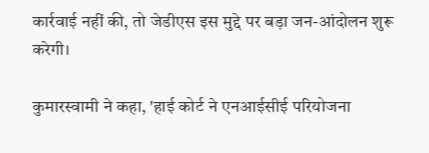कार्रवाई नहीं की, तो जेडीएस इस मुद्दे पर बड़ा जन-आंदोलन शुरू करेगी।

कुमारस्वामी ने कहा, 'हाई कोर्ट ने एनआईसीई परियोजना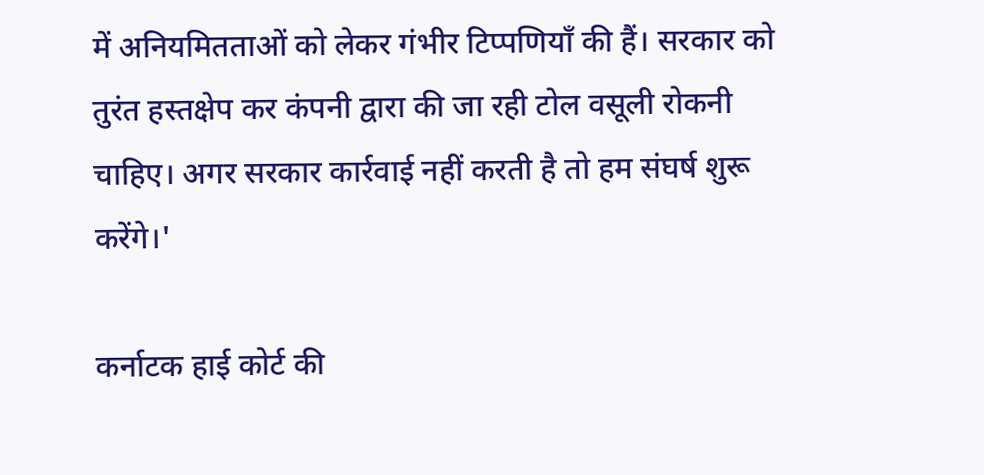में अनियमितताओं को लेकर गंभीर टिप्पणियाँ की हैं। सरकार को तुरंत हस्तक्षेप कर कंपनी द्वारा की जा रही टोल वसूली रोकनी चाहिए। अगर सरकार कार्रवाई नहीं करती है तो हम संघर्ष शुरू करेंगे।'

कर्नाटक हाई कोर्ट की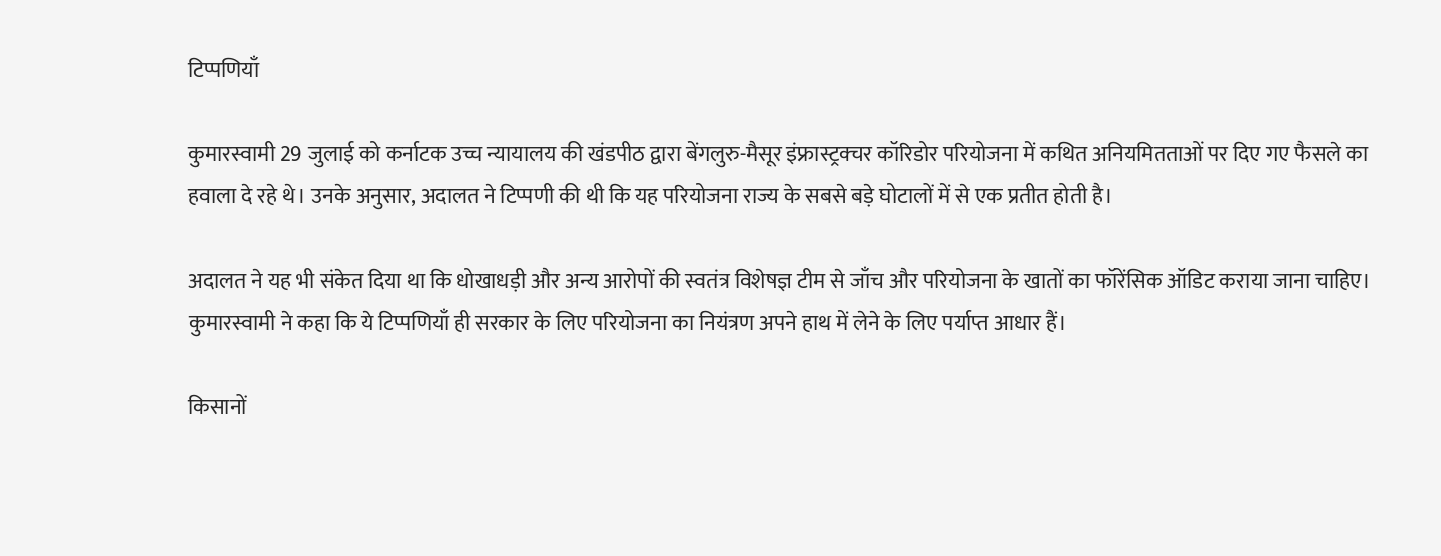टिप्पणियाँ

कुमारस्वामी 29 जुलाई को कर्नाटक उच्च न्यायालय की खंडपीठ द्वारा बेंगलुरु-मैसूर इंफ्रास्ट्रक्चर कॉरिडोर परियोजना में कथित अनियमितताओं पर दिए गए फैसले का हवाला दे रहे थे। उनके अनुसार, अदालत ने टिप्पणी की थी कि यह परियोजना राज्य के सबसे बड़े घोटालों में से एक प्रतीत होती है।

अदालत ने यह भी संकेत दिया था कि धोखाधड़ी और अन्य आरोपों की स्वतंत्र विशेषज्ञ टीम से जाँच और परियोजना के खातों का फॉरेंसिक ऑडिट कराया जाना चाहिए। कुमारस्वामी ने कहा कि ये टिप्पणियाँ ही सरकार के लिए परियोजना का नियंत्रण अपने हाथ में लेने के लिए पर्याप्त आधार हैं।

किसानों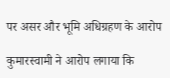पर असर और भूमि अधिग्रहण के आरोप

कुमारस्वामी ने आरोप लगाया कि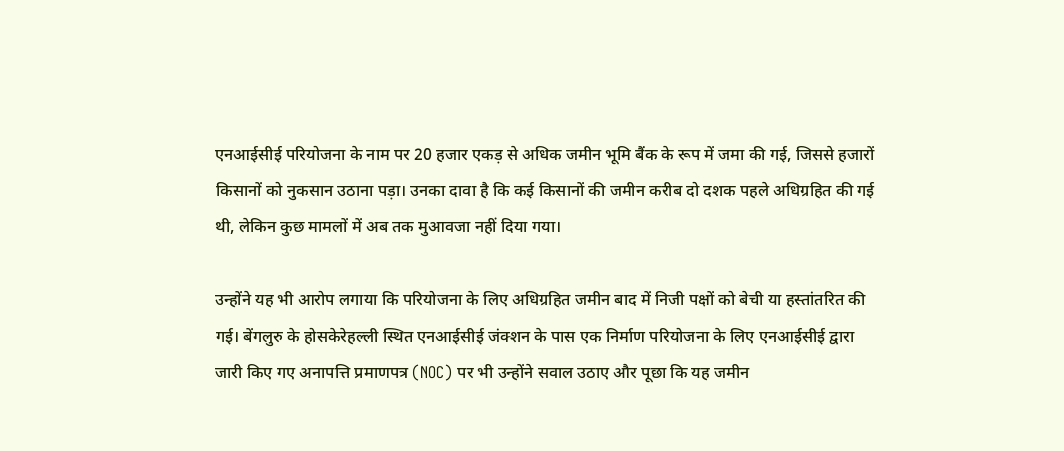एनआईसीई परियोजना के नाम पर 20 हजार एकड़ से अधिक जमीन भूमि बैंक के रूप में जमा की गई, जिससे हजारों किसानों को नुकसान उठाना पड़ा। उनका दावा है कि कई किसानों की जमीन करीब दो दशक पहले अधिग्रहित की गई थी, लेकिन कुछ मामलों में अब तक मुआवजा नहीं दिया गया।

उन्होंने यह भी आरोप लगाया कि परियोजना के लिए अधिग्रहित जमीन बाद में निजी पक्षों को बेची या हस्तांतरित की गई। बेंगलुरु के होसकेरेहल्ली स्थित एनआईसीई जंक्शन के पास एक निर्माण परियोजना के लिए एनआईसीई द्वारा जारी किए गए अनापत्ति प्रमाणपत्र (NOC) पर भी उन्होंने सवाल उठाए और पूछा कि यह जमीन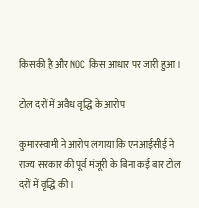किसकी है और NOC किस आधार पर जारी हुआ।

टोल दरों में अवैध वृद्धि के आरोप

कुमारस्वामी ने आरोप लगाया कि एनआईसीई ने राज्य सरकार की पूर्व मंजूरी के बिना कई बार टोल दरों में वृद्धि की।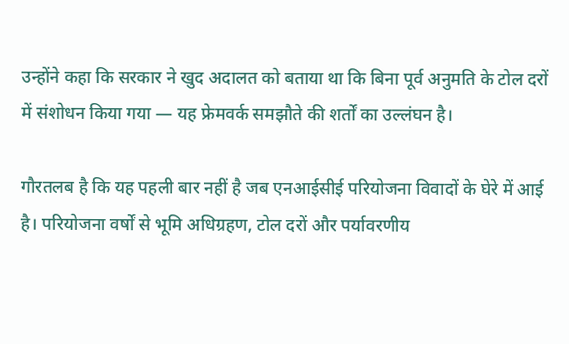उन्होंने कहा कि सरकार ने खुद अदालत को बताया था कि बिना पूर्व अनुमति के टोल दरों में संशोधन किया गया — यह फ्रेमवर्क समझौते की शर्तों का उल्लंघन है।

गौरतलब है कि यह पहली बार नहीं है जब एनआईसीई परियोजना विवादों के घेरे में आई है। परियोजना वर्षों से भूमि अधिग्रहण, टोल दरों और पर्यावरणीय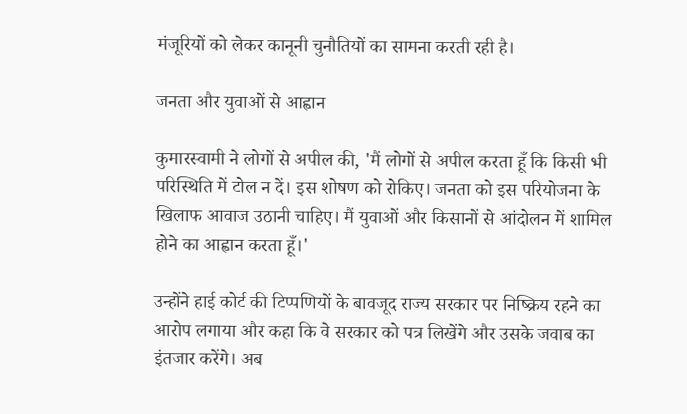मंजूरियों को लेकर कानूनी चुनौतियों का सामना करती रही है।

जनता और युवाओं से आह्वान

कुमारस्वामी ने लोगों से अपील की, 'मैं लोगों से अपील करता हूँ कि किसी भी परिस्थिति में टोल न दें। इस शोषण को रोकिए। जनता को इस परियोजना के खिलाफ आवाज उठानी चाहिए। मैं युवाओं और किसानों से आंदोलन में शामिल होने का आह्वान करता हूँ।'

उन्होंने हाई कोर्ट की टिप्पणियों के बावजूद राज्य सरकार पर निष्क्रिय रहने का आरोप लगाया और कहा कि वे सरकार को पत्र लिखेंगे और उसके जवाब का इंतजार करेंगे। अब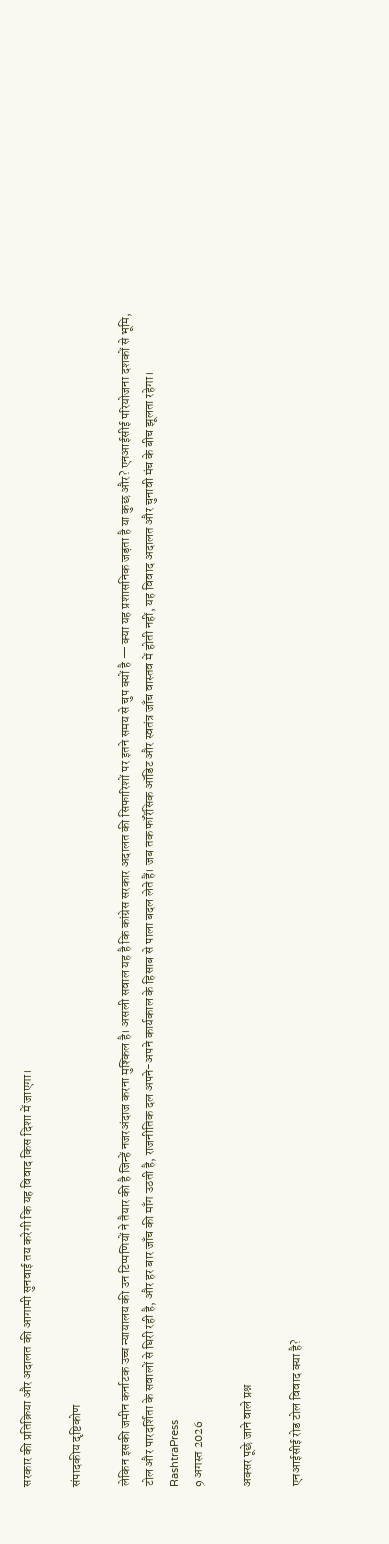सरकार की प्रतिक्रिया और अदालत की आगामी सुनवाई तय करेगी कि यह विवाद किस दिशा में जाएगा।

संपादकीय दृष्टिकोण

लेकिन इसकी जमीन कर्नाटक उच्च न्यायालय की उन टिप्पणियों ने तैयार की है जिन्हें नजरअंदाज करना मुश्किल है। असली सवाल यह है कि कांग्रेस सरकार अदालत की सिफारिशों पर इतने समय से चुप क्यों है — क्या यह प्रशासनिक जड़ता है या कुछ और? एनआईसीई परियोजना दशकों से भूमि, टोल और पारदर्शिता के सवालों से घिरी रही है, और हर बार जाँच की माँग उठती है, राजनीतिक दल अपने-अपने कार्यकाल के हिसाब से पाला बदल लेते हैं। जब तक फॉरेंसिक ऑडिट और स्वतंत्र जाँच वास्तव में होती नहीं, यह विवाद अदालत और चुनावी मंच के बीच झूलता रहेगा।
RashtraPress
9 अगस्त 2026

अक्सर पूछे जाने वाले प्रश्न

एनआईसीई रोड टोल विवाद क्या है?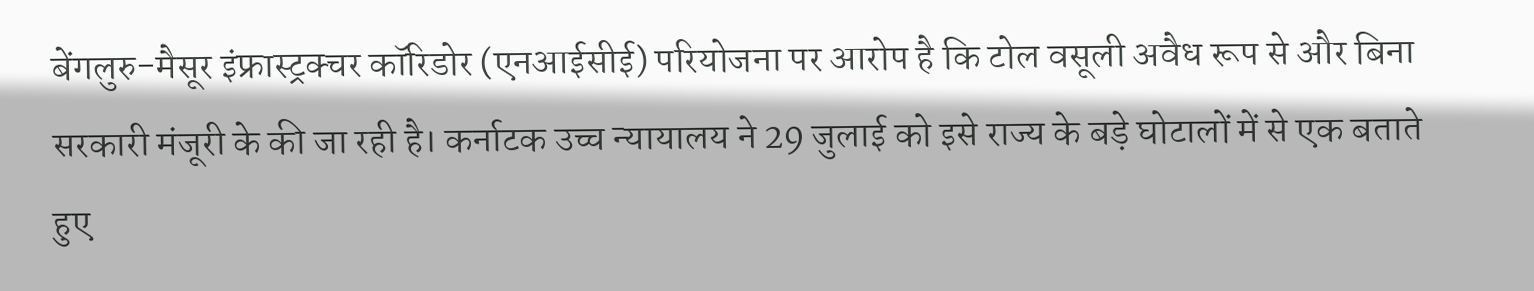बेंगलुरु-मैसूर इंफ्रास्ट्रक्चर कॉरिडोर (एनआईसीई) परियोजना पर आरोप है कि टोल वसूली अवैध रूप से और बिना सरकारी मंजूरी के की जा रही है। कर्नाटक उच्च न्यायालय ने 29 जुलाई को इसे राज्य के बड़े घोटालों में से एक बताते हुए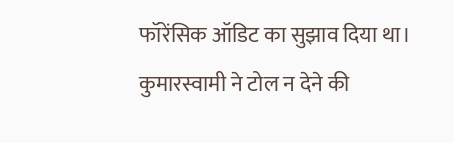फॉरेंसिक ऑडिट का सुझाव दिया था।
कुमारस्वामी ने टोल न देने की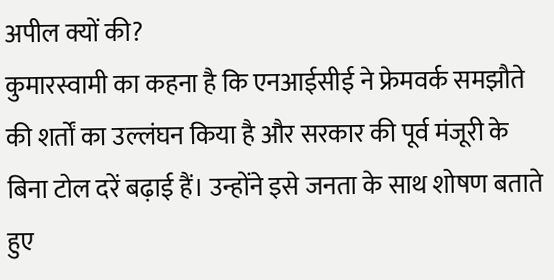अपील क्यों की?
कुमारस्वामी का कहना है कि एनआईसीई ने फ्रेमवर्क समझौते की शर्तों का उल्लंघन किया है और सरकार की पूर्व मंजूरी के बिना टोल दरें बढ़ाई हैं। उन्होंने इसे जनता के साथ शोषण बताते हुए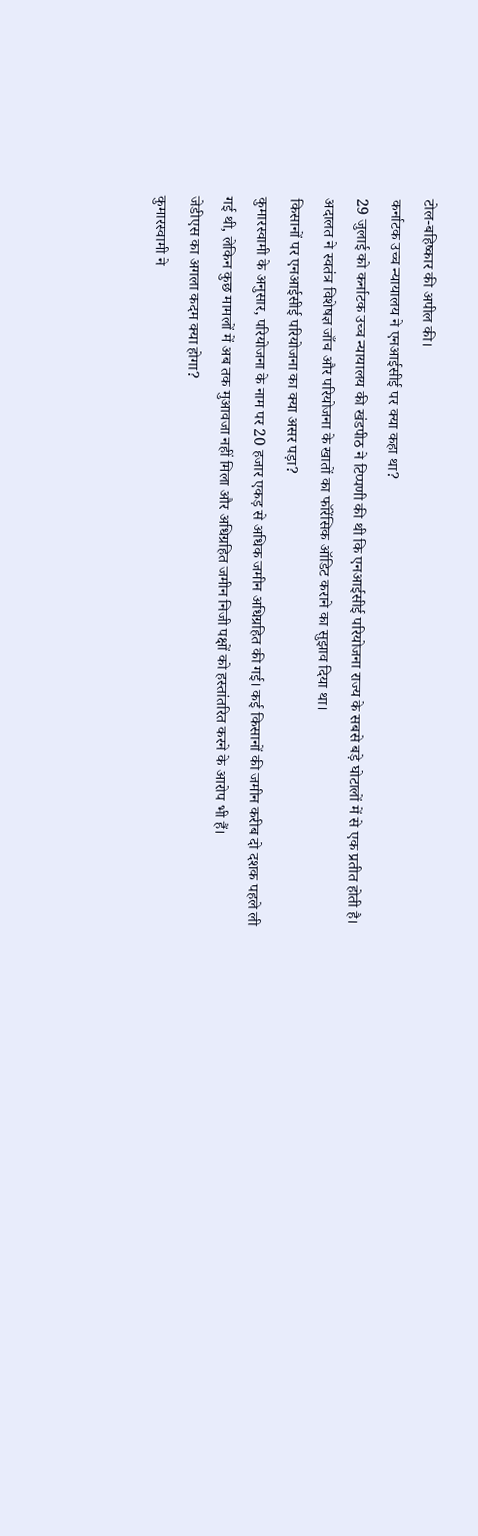टोल-बहिष्कार की अपील की।
कर्नाटक उच्च न्यायालय ने एनआईसीई पर क्या कहा था?
29 जुलाई को कर्नाटक उच्च न्यायालय की खंडपीठ ने टिप्पणी की थी कि एनआईसीई परियोजना राज्य के सबसे बड़े घोटालों में से एक प्रतीत होती है। अदालत ने स्वतंत्र विशेषज्ञ जाँच और परियोजना के खातों का फॉरेंसिक ऑडिट कराने का सुझाव दिया था।
किसानों पर एनआईसीई परियोजना का क्या असर पड़ा?
कुमारस्वामी के अनुसार, परियोजना के नाम पर 20 हजार एकड़ से अधिक जमीन अधिग्रहित की गई। कई किसानों की जमीन करीब दो दशक पहले ली गई थी, लेकिन कुछ मामलों में अब तक मुआवजा नहीं मिला और अधिग्रहित जमीन निजी पक्षों को हस्तांतरित करने के आरोप भी हैं।
जेडीएस का अगला कदम क्या होगा?
कुमारस्वामी ने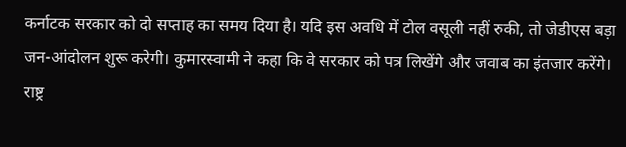कर्नाटक सरकार को दो सप्ताह का समय दिया है। यदि इस अवधि में टोल वसूली नहीं रुकी, तो जेडीएस बड़ा जन-आंदोलन शुरू करेगी। कुमारस्वामी ने कहा कि वे सरकार को पत्र लिखेंगे और जवाब का इंतजार करेंगे।
राष्ट्र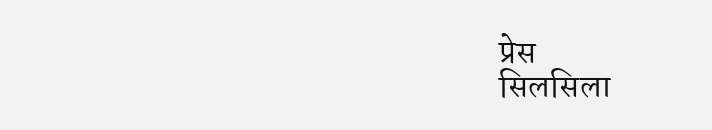प्रेस
सिलसिला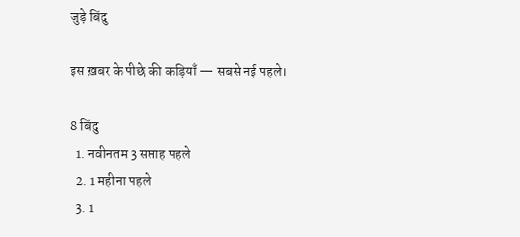जुड़े बिंदु

इस ख़बर के पीछे की कड़ियाँ — सबसे नई पहले।

8 बिंदु
  1. नवीनतम 3 सप्ताह पहले
  2. 1 महीना पहले
  3. 1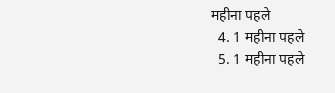महीना पहले
  4. 1 महीना पहले
  5. 1 महीना पहले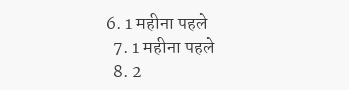6. 1 महीना पहले
  7. 1 महीना पहले
  8. 2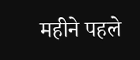महीने पहले